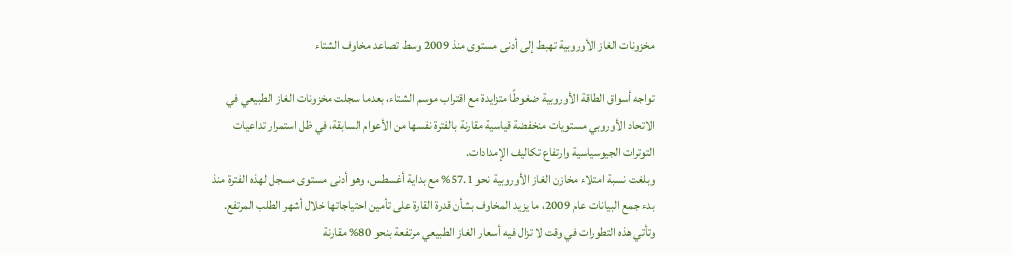مخزونات الغاز الأوروبية تهبط إلى أدنى مستوى منذ 2009 وسط تصاعد مخاوف الشتاء

تواجه أسواق الطاقة الأوروبية ضغوطًا متزايدة مع اقتراب موسم الشتاء، بعدما سجلت مخزونات الغاز الطبيعي في الاتحاد الأوروبي مستويات منخفضة قياسية مقارنة بالفترة نفسها من الأعوام السابقة، في ظل استمرار تداعيات التوترات الجيوسياسية وارتفاع تكاليف الإمدادات.
وبلغت نسبة امتلاء مخازن الغاز الأوروبية نحو 57.1% مع بداية أغسطس، وهو أدنى مستوى مسجل لهذه الفترة منذ بدء جمع البيانات عام 2009، ما يزيد المخاوف بشأن قدرة القارة على تأمين احتياجاتها خلال أشهر الطلب المرتفع.
وتأتي هذه التطورات في وقت لا تزال فيه أسعار الغاز الطبيعي مرتفعة بنحو 80% مقارنة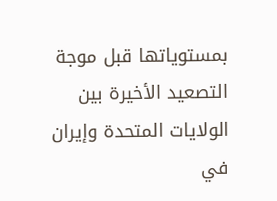بمستوياتها قبل موجة التصعيد الأخيرة بين الولايات المتحدة وإيران في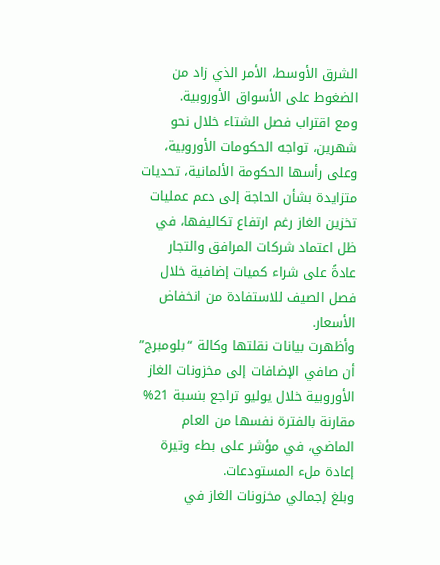الشرق الأوسط، الأمر الذي زاد من الضغوط على الأسواق الأوروبية.
ومع اقتراب فصل الشتاء خلال نحو شهرين، تواجه الحكومات الأوروبية، وعلى رأسها الحكومة الألمانية، تحديات متزايدة بشأن الحاجة إلى دعم عمليات تخزين الغاز رغم ارتفاع تكاليفها، في ظل اعتماد شركات المرافق والتجار عادةً على شراء كميات إضافية خلال فصل الصيف للاستفادة من انخفاض الأسعار.
وأظهرت بيانات نقلتها وكالة “بلومبرج” أن صافي الإضافات إلى مخزونات الغاز الأوروبية خلال يوليو تراجع بنسبة 21% مقارنة بالفترة نفسها من العام الماضي، في مؤشر على بطء وتيرة إعادة ملء المستودعات.
وبلغ إجمالي مخزونات الغاز في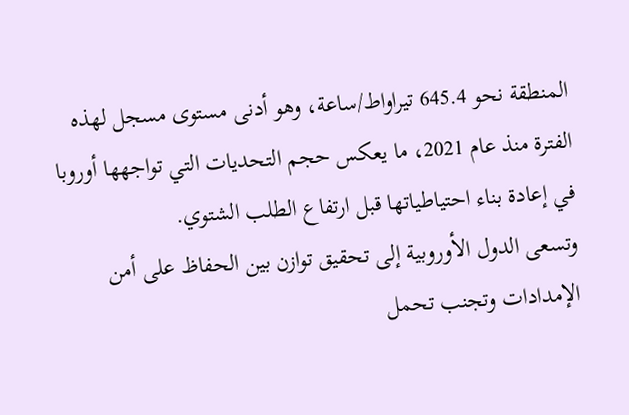المنطقة نحو 645.4 تيراواط/ساعة، وهو أدنى مستوى مسجل لهذه الفترة منذ عام 2021، ما يعكس حجم التحديات التي تواجهها أوروبا في إعادة بناء احتياطياتها قبل ارتفاع الطلب الشتوي.
وتسعى الدول الأوروبية إلى تحقيق توازن بين الحفاظ على أمن الإمدادات وتجنب تحمل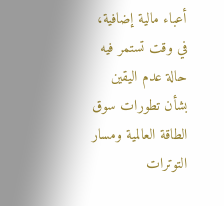أعباء مالية إضافية، في وقت تستمر فيه حالة عدم اليقين بشأن تطورات سوق الطاقة العالمية ومسار التوترات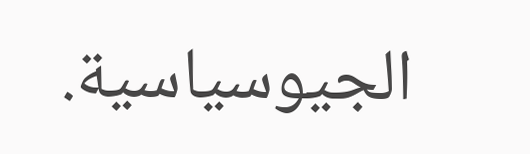الجيوسياسية.